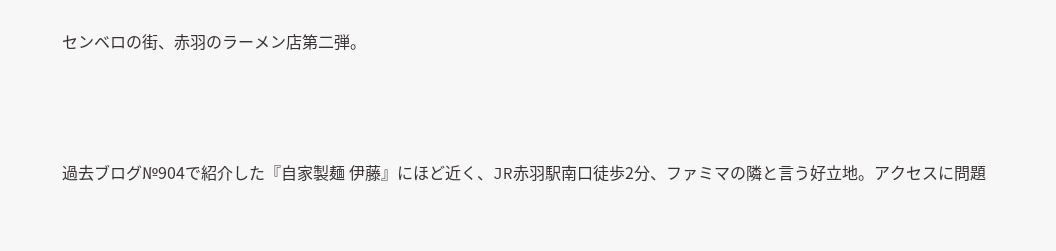センベロの街、赤羽のラーメン店第二弾。



過去ブログ№904で紹介した『自家製麺 伊藤』にほど近く、JR赤羽駅南口徒歩2分、ファミマの隣と言う好立地。アクセスに問題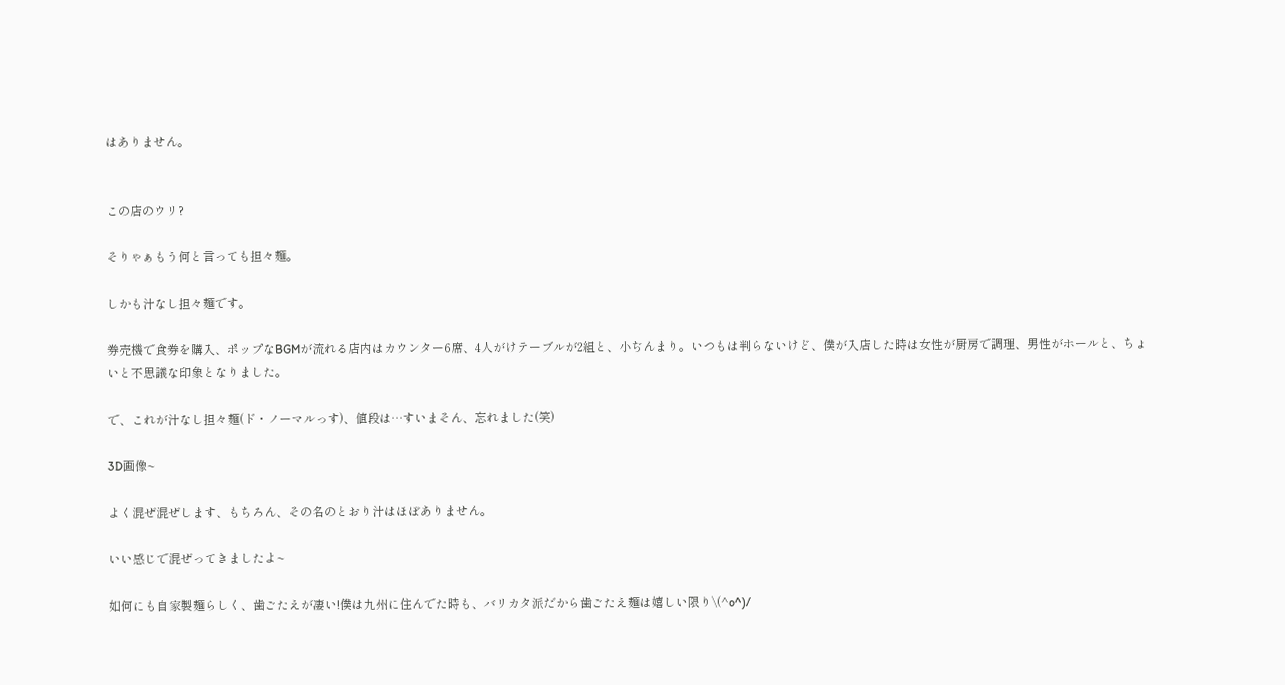はありません。


この店のウリ?

そりゃぁもう何と言っても担々麺。

しかも汁なし担々麺です。

券売機で食券を購入、ポップなBGMが流れる店内はカウンター6席、4人がけテーブルが2組と、小ぢんまり。いつもは判らないけど、僕が入店した時は女性が厨房で調理、男性がホールと、ちょいと不思議な印象となりました。

で、これが汁なし担々麺(ド・ノーマルっす)、値段は…すいまそん、忘れました(笑)

3D画像~

よく混ぜ混ぜします、もちろん、その名のとおり汁はほぼありません。

いい感じで混ぜってきましたよ~

如何にも自家製麺らしく、歯ごたえが凄い!僕は九州に住んでた時も、バリカタ派だから歯ごたえ麺は嬉しい限り\(^o^)/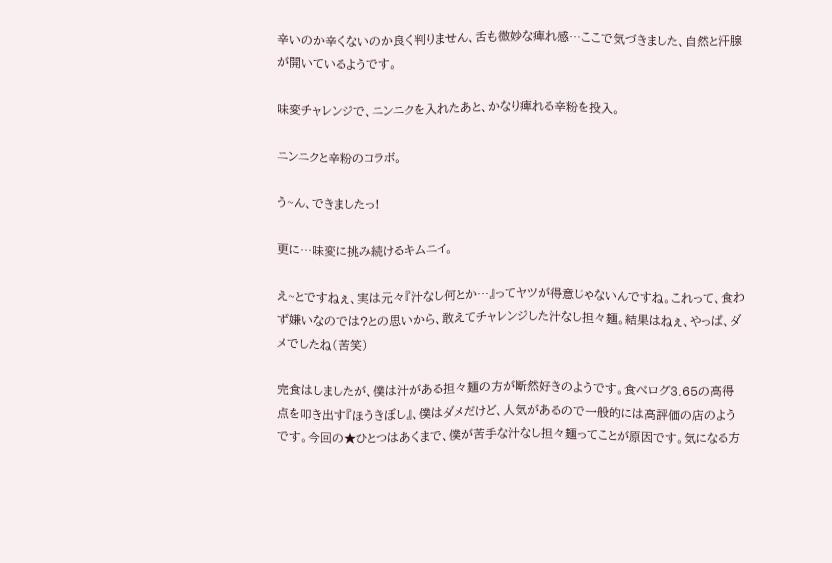辛いのか辛くないのか良く判りません、舌も微妙な痺れ感…ここで気づきました、自然と汗腺が開いているようです。

味変チャレンジで、ニンニクを入れたあと、かなり痺れる辛粉を投入。

ニンニクと辛粉のコラボ。

う~ん、できましたっ!

更に…味変に挑み続けるキムニイ。

え~とですねぇ、実は元々『汁なし何とか…』ってヤツが得意じゃないんですね。これって、食わず嫌いなのでは?との思いから、敢えてチャレンジした汁なし担々麺。結果はねぇ、やっぱ、ダメでしたね(苦笑)

完食はしましたが、僕は汁がある担々麺の方が断然好きのようです。食べログ3.65の高得点を叩き出す『ほうきぼし』、僕はダメだけど、人気があるので一般的には高評価の店のようです。今回の★ひとつはあくまで、僕が苦手な汁なし担々麺ってことが原因です。気になる方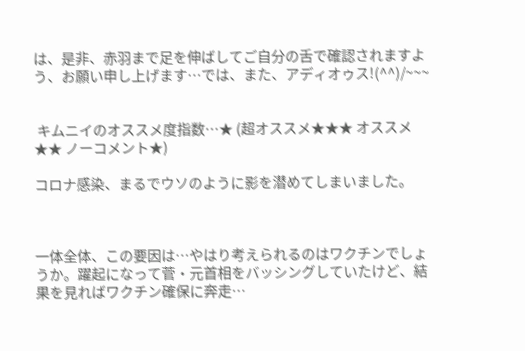は、是非、赤羽まで足を伸ばしてご自分の舌で確認されますよう、お願い申し上げます…では、また、アディオゥス!(^^)/~~~


 キムニイのオススメ度指数…★ (超オススメ★★★ オススメ★★ ノーコメント★)

コロナ感染、まるでウソのように影を潜めてしまいました。



一体全体、この要因は…やはり考えられるのはワクチンでしょうか。躍起になって菅・元首相をバッシングしていたけど、結果を見ればワクチン確保に奔走…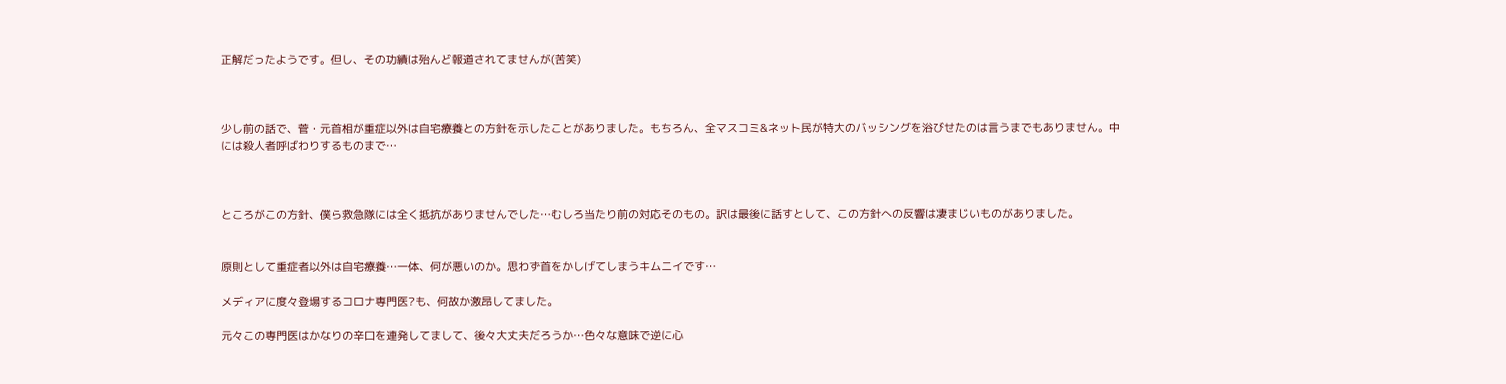正解だったようです。但し、その功績は殆んど報道されてませんが(苦笑)



少し前の話で、菅・元首相が重症以外は自宅療養との方針を示したことがありました。もちろん、全マスコミ&ネット民が特大のバッシングを浴びせたのは言うまでもありません。中には殺人者呼ばわりするものまで…



ところがこの方針、僕ら救急隊には全く抵抗がありませんでした…むしろ当たり前の対応そのもの。訳は最後に話すとして、この方針への反響は凄まじいものがありました。


原則として重症者以外は自宅療養…一体、何が悪いのか。思わず首をかしげてしまうキムニイです…

メディアに度々登場するコロナ専門医?も、何故か激昂してました。

元々この専門医はかなりの辛口を連発してまして、後々大丈夫だろうか…色々な意味で逆に心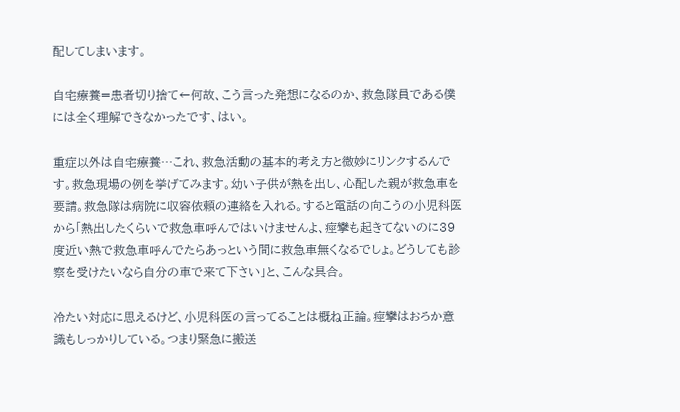配してしまいます。

自宅療養=患者切り捨て←何故、こう言った発想になるのか、救急隊員である僕には全く理解できなかったです、はい。

重症以外は自宅療養…これ、救急活動の基本的考え方と微妙にリンクするんです。救急現場の例を挙げてみます。幼い子供が熱を出し、心配した親が救急車を要請。救急隊は病院に収容依頼の連絡を入れる。すると電話の向こうの小児科医から「熱出したくらいで救急車呼んではいけませんよ、痙攣も起きてないのに39度近い熱で救急車呼んでたらあっという間に救急車無くなるでしょ。どうしても診察を受けたいなら自分の車で来て下さい」と、こんな具合。

冷たい対応に思えるけど、小児科医の言ってることは概ね正論。痙攣はおろか意識もしっかりしている。つまり緊急に搬送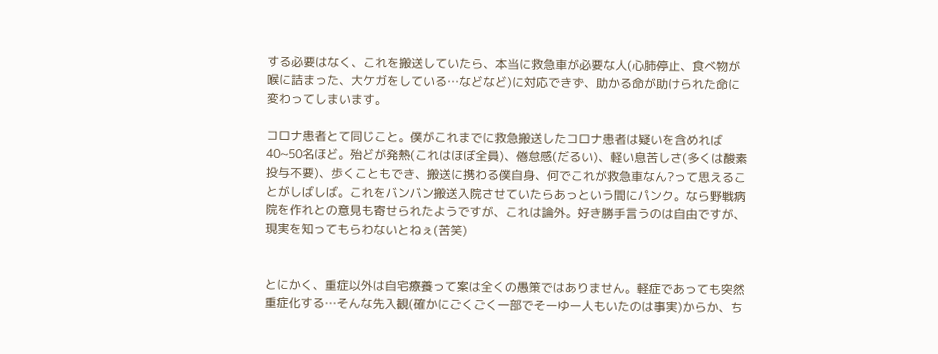する必要はなく、これを搬送していたら、本当に救急車が必要な人(心肺停止、食べ物が喉に詰まった、大ケガをしている…などなど)に対応できず、助かる命が助けられた命に変わってしまいます。

コロナ患者とて同じこと。僕がこれまでに救急搬送したコロナ患者は疑いを含めれば40~50名ほど。殆どが発熱(これはほぼ全員)、倦怠感(だるい)、軽い息苦しさ(多くは酸素投与不要)、歩くこともでき、搬送に携わる僕自身、何でこれが救急車なん?って思えることがしばしば。これをバンバン搬送入院させていたらあっという間にパンク。なら野戦病院を作れとの意見も寄せられたようですが、これは論外。好き勝手言うのは自由ですが、現実を知ってもらわないとねぇ(苦笑)


とにかく、重症以外は自宅療養って案は全くの愚策ではありません。軽症であっても突然重症化する…そんな先入観(確かにごくごく一部でそーゆー人もいたのは事実)からか、ち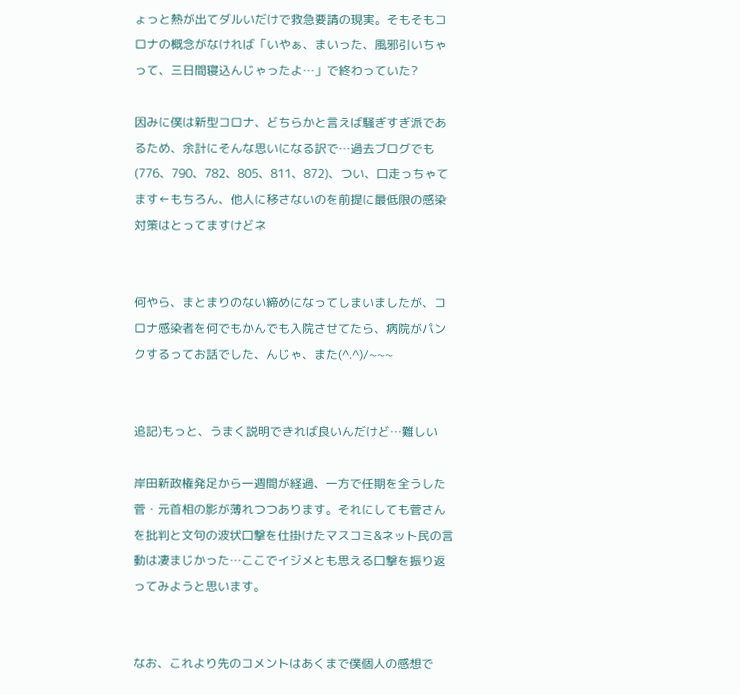ょっと熱が出てダルいだけで救急要請の現実。そもそもコロナの概念がなければ「いやぁ、まいった、風邪引いちゃって、三日間寝込んじゃったよ…」で終わっていた?

因みに僕は新型コロナ、どちらかと言えば騒ぎすぎ派であるため、余計にそんな思いになる訳で…過去ブログでも(776、790、782、805、811、872)、つい、口走っちゃてます←もちろん、他人に移さないのを前提に最低限の感染対策はとってますけどネ


何やら、まとまりのない締めになってしまいましたが、コロナ感染者を何でもかんでも入院させてたら、病院がパンクするってお話でした、んじゃ、また(^.^)/~~~


追記)もっと、うまく説明できれば良いんだけど…難しい

岸田新政権発足から一週間が経過、一方で任期を全うした菅・元首相の影が薄れつつあります。それにしても菅さんを批判と文句の波状口撃を仕掛けたマスコミ&ネット民の言動は凄まじかった…ここでイジメとも思える口撃を振り返ってみようと思います。


なお、これより先のコメントはあくまで僕個人の感想で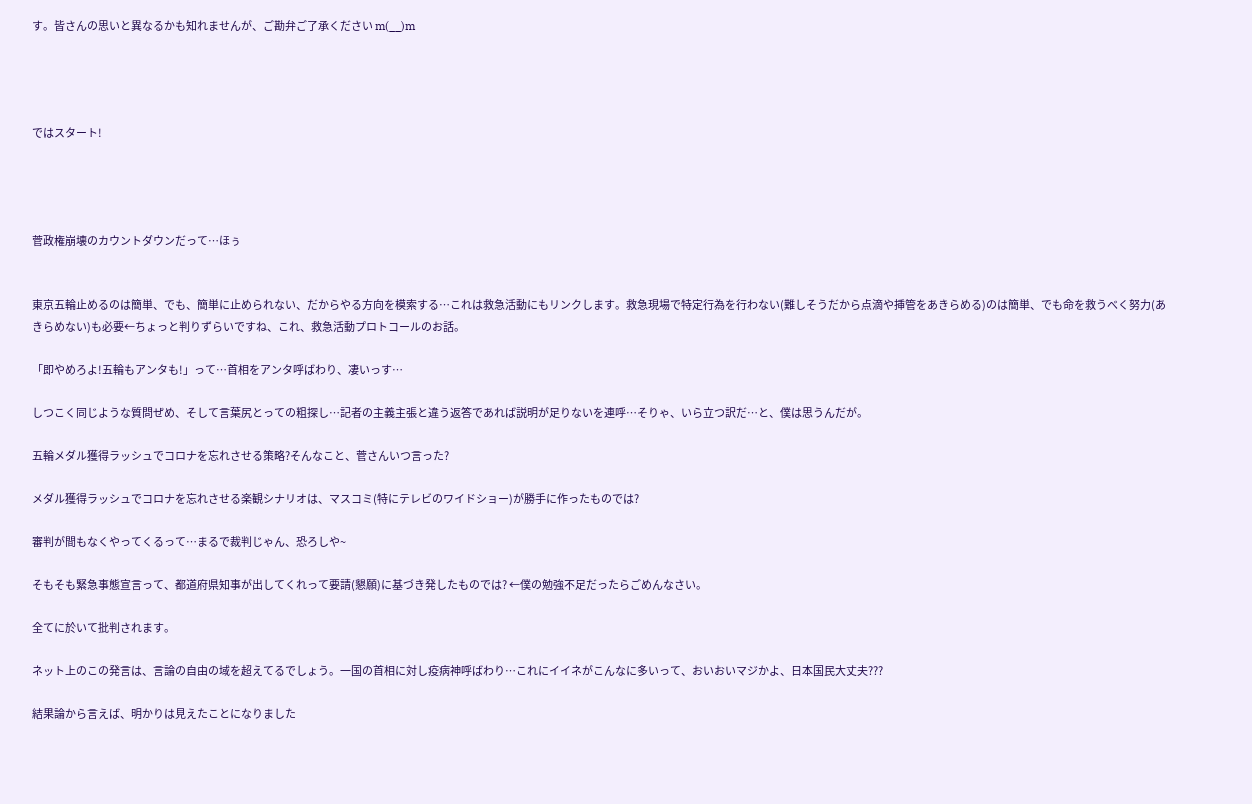す。皆さんの思いと異なるかも知れませんが、ご勘弁ご了承ください m(__)m




ではスタート!




菅政権崩壊のカウントダウンだって…ほぅ


東京五輪止めるのは簡単、でも、簡単に止められない、だからやる方向を模索する…これは救急活動にもリンクします。救急現場で特定行為を行わない(難しそうだから点滴や挿管をあきらめる)のは簡単、でも命を救うべく努力(あきらめない)も必要←ちょっと判りずらいですね、これ、救急活動プロトコールのお話。

「即やめろよ!五輪もアンタも!」って…首相をアンタ呼ばわり、凄いっす…

しつこく同じような質問ぜめ、そして言葉尻とっての粗探し…記者の主義主張と違う返答であれば説明が足りないを連呼…そりゃ、いら立つ訳だ…と、僕は思うんだが。

五輪メダル獲得ラッシュでコロナを忘れさせる策略?そんなこと、菅さんいつ言った?

メダル獲得ラッシュでコロナを忘れさせる楽観シナリオは、マスコミ(特にテレビのワイドショー)が勝手に作ったものでは?

審判が間もなくやってくるって…まるで裁判じゃん、恐ろしや~

そもそも緊急事態宣言って、都道府県知事が出してくれって要請(懇願)に基づき発したものでは? ←僕の勉強不足だったらごめんなさい。

全てに於いて批判されます。

ネット上のこの発言は、言論の自由の域を超えてるでしょう。一国の首相に対し疫病神呼ばわり…これにイイネがこんなに多いって、おいおいマジかよ、日本国民大丈夫???

結果論から言えば、明かりは見えたことになりました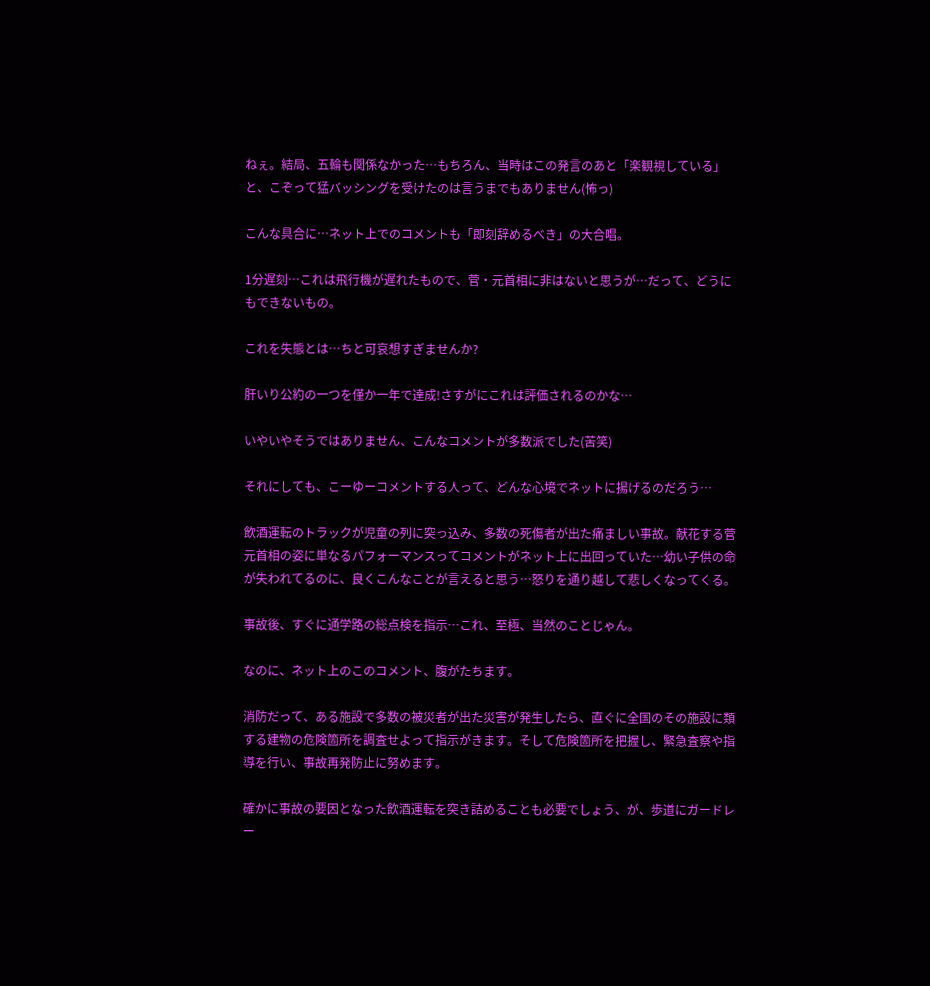ねぇ。結局、五輪も関係なかった…もちろん、当時はこの発言のあと「楽観視している」と、こぞって猛バッシングを受けたのは言うまでもありません(怖っ)

こんな具合に…ネット上でのコメントも「即刻辞めるべき」の大合唱。

1分遅刻…これは飛行機が遅れたもので、菅・元首相に非はないと思うが…だって、どうにもできないもの。

これを失態とは…ちと可哀想すぎませんか?

肝いり公約の一つを僅か一年で達成!さすがにこれは評価されるのかな…

いやいやそうではありません、こんなコメントが多数派でした(苦笑)

それにしても、こーゆーコメントする人って、どんな心境でネットに揚げるのだろう…

飲酒運転のトラックが児童の列に突っ込み、多数の死傷者が出た痛ましい事故。献花する菅元首相の姿に単なるパフォーマンスってコメントがネット上に出回っていた…幼い子供の命が失われてるのに、良くこんなことが言えると思う…怒りを通り越して悲しくなってくる。

事故後、すぐに通学路の総点検を指示…これ、至極、当然のことじゃん。

なのに、ネット上のこのコメント、腹がたちます。

消防だって、ある施設で多数の被災者が出た災害が発生したら、直ぐに全国のその施設に類する建物の危険箇所を調査せよって指示がきます。そして危険箇所を把握し、緊急査察や指導を行い、事故再発防止に努めます。

確かに事故の要因となった飲酒運転を突き詰めることも必要でしょう、が、歩道にガードレー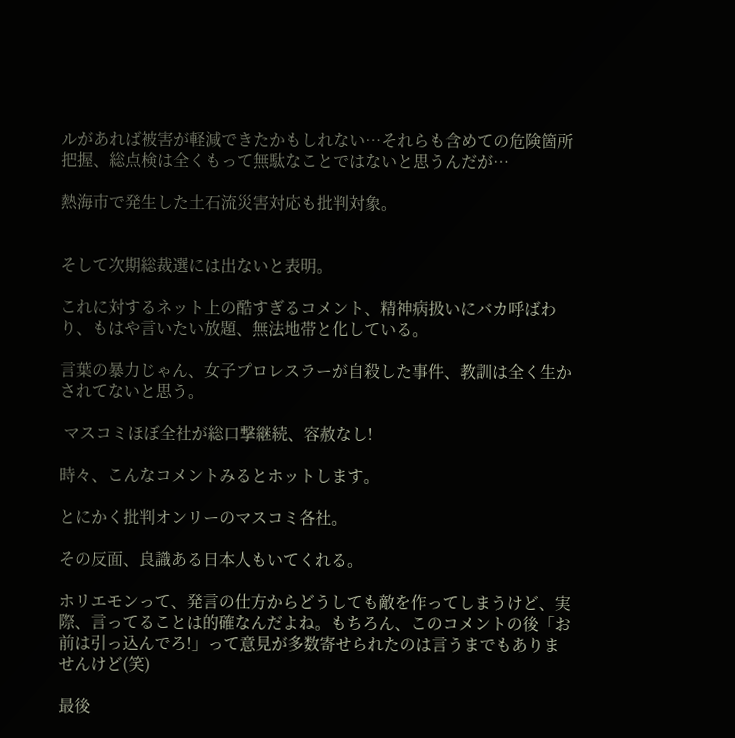ルがあれば被害が軽減できたかもしれない…それらも含めての危険箇所把握、総点検は全くもって無駄なことではないと思うんだが…

熱海市で発生した土石流災害対応も批判対象。


そして次期総裁選には出ないと表明。

これに対するネット上の酷すぎるコメント、精神病扱いにバカ呼ばわり、もはや言いたい放題、無法地帯と化している。

言葉の暴力じゃん、女子プロレスラーが自殺した事件、教訓は全く生かされてないと思う。

 マスコミほぼ全社が総口撃継続、容赦なし!

時々、こんなコメントみるとホットします。

とにかく批判オンリーのマスコミ各社。

その反面、良識ある日本人もいてくれる。

ホリエモンって、発言の仕方からどうしても敵を作ってしまうけど、実際、言ってることは的確なんだよね。もちろん、このコメントの後「お前は引っ込んでろ!」って意見が多数寄せられたのは言うまでもありませんけど(笑)

最後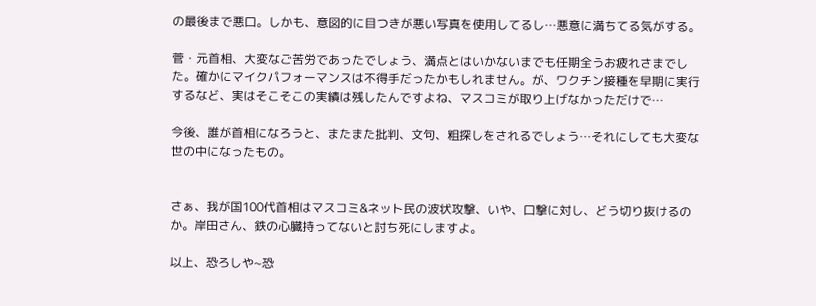の最後まで悪口。しかも、意図的に目つきが悪い写真を使用してるし…悪意に満ちてる気がする。

菅・元首相、大変なご苦労であったでしょう、満点とはいかないまでも任期全うお疲れさまでした。確かにマイクパフォーマンスは不得手だったかもしれません。が、ワクチン接種を早期に実行するなど、実はそこそこの実績は残したんですよね、マスコミが取り上げなかっただけで…

今後、誰が首相になろうと、またまた批判、文句、粗探しをされるでしょう…それにしても大変な世の中になったもの。


さぁ、我が国100代首相はマスコミ&ネット民の波状攻撃、いや、口撃に対し、どう切り抜けるのか。岸田さん、鉄の心臓持ってないと討ち死にしますよ。

以上、恐ろしや~恐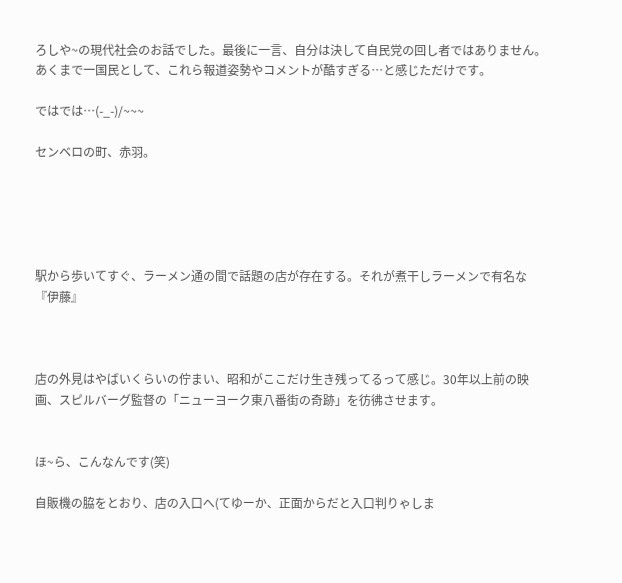ろしや~の現代社会のお話でした。最後に一言、自分は決して自民党の回し者ではありません。あくまで一国民として、これら報道姿勢やコメントが酷すぎる…と感じただけです。

ではでは…(-_-)/~~~

センベロの町、赤羽。





駅から歩いてすぐ、ラーメン通の間で話題の店が存在する。それが煮干しラーメンで有名な『伊藤』



店の外見はやばいくらいの佇まい、昭和がここだけ生き残ってるって感じ。30年以上前の映画、スピルバーグ監督の「ニューヨーク東八番街の奇跡」を彷彿させます。


ほ~ら、こんなんです(笑)

自販機の脇をとおり、店の入口へ(てゆーか、正面からだと入口判りゃしま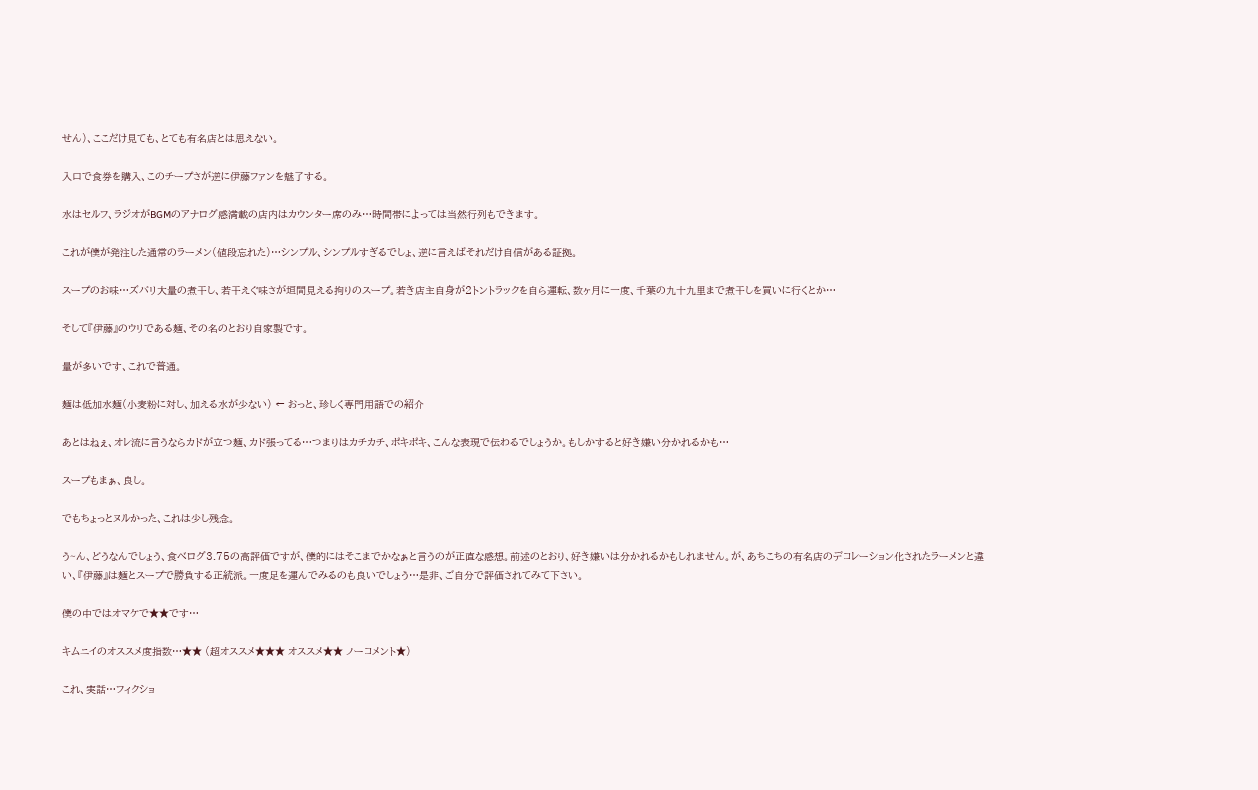せん)、ここだけ見ても、とても有名店とは思えない。

入口で食券を購入、このチープさが逆に伊藤ファンを魅了する。

水はセルフ、ラジオがBGMのアナログ感満載の店内はカウンター席のみ…時間帯によっては当然行列もできます。

これが僕が発注した通常のラーメン(値段忘れた)…シンプル、シンプルすぎるでしょ、逆に言えばそれだけ自信がある証拠。

スープのお味…ズバリ大量の煮干し、若干えぐ味さが垣間見える拘りのスープ。若き店主自身が2トントラックを自ら運転、数ヶ月に一度、千葉の九十九里まで煮干しを買いに行くとか…

そして『伊藤』のウリである麺、その名のとおり自家製です。

量が多いです、これで普通。

麺は低加水麺(小麦粉に対し、加える水が少ない) ← おっと、珍しく専門用語での紹介

あとはねぇ、オレ流に言うならカドが立つ麺、カド張ってる…つまりはカチカチ、ポキポキ、こんな表現で伝わるでしょうか。もしかすると好き嫌い分かれるかも…

スープもまぁ、良し。

でもちょっとヌルかった、これは少し残念。

う~ん、どうなんでしょう、食べログ3.75の高評価ですが、僕的にはそこまでかなぁと言うのが正直な感想。前述のとおり、好き嫌いは分かれるかもしれません。が、あちこちの有名店のデコレーション化されたラーメンと違い、『伊藤』は麺とスープで勝負する正統派。一度足を運んでみるのも良いでしょう…是非、ご自分で評価されてみて下さい。

僕の中ではオマケで★★です…

キムニイのオススメ度指数…★★ (超オススメ★★★ オススメ★★ ノーコメント★)

これ、実話…フィクショ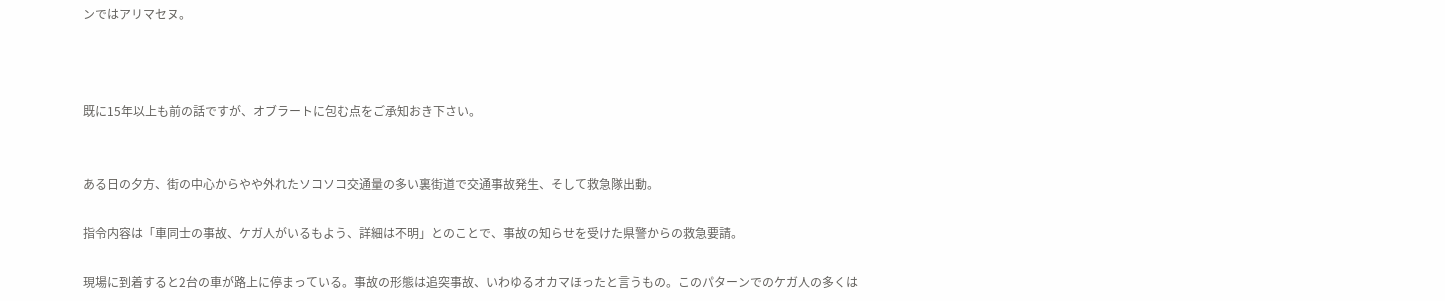ンではアリマセヌ。



既に15年以上も前の話ですが、オブラートに包む点をご承知おき下さい。


ある日の夕方、街の中心からやや外れたソコソコ交通量の多い裏街道で交通事故発生、そして救急隊出動。

指令内容は「車同士の事故、ケガ人がいるもよう、詳細は不明」とのことで、事故の知らせを受けた県警からの救急要請。

現場に到着すると2台の車が路上に停まっている。事故の形態は追突事故、いわゆるオカマほったと言うもの。このパターンでのケガ人の多くは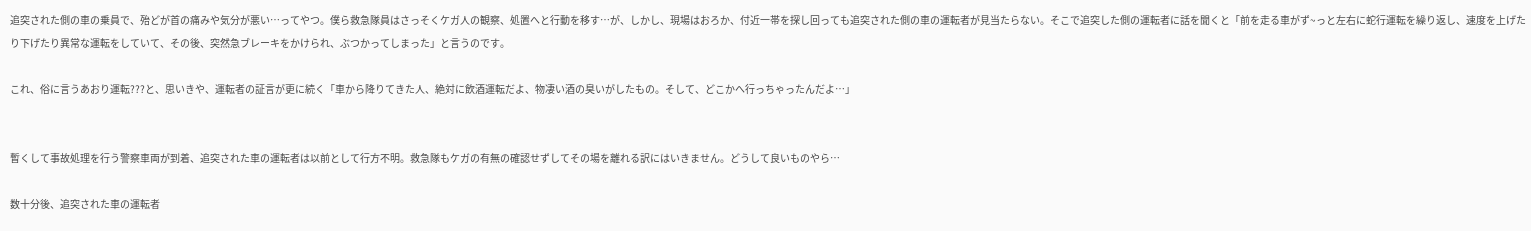追突された側の車の乗員で、殆どが首の痛みや気分が悪い…ってやつ。僕ら救急隊員はさっそくケガ人の観察、処置へと行動を移す…が、しかし、現場はおろか、付近一帯を探し回っても追突された側の車の運転者が見当たらない。そこで追突した側の運転者に話を聞くと「前を走る車がず~っと左右に蛇行運転を繰り返し、速度を上げたり下げたり異常な運転をしていて、その後、突然急ブレーキをかけられ、ぶつかってしまった」と言うのです。

これ、俗に言うあおり運転???と、思いきや、運転者の証言が更に続く「車から降りてきた人、絶対に飲酒運転だよ、物凄い酒の臭いがしたもの。そして、どこかへ行っちゃったんだよ…」


暫くして事故処理を行う警察車両が到着、追突された車の運転者は以前として行方不明。救急隊もケガの有無の確認せずしてその場を離れる訳にはいきません。どうして良いものやら…

数十分後、追突された車の運転者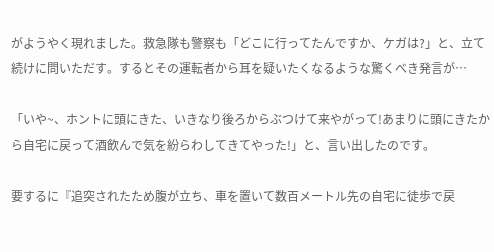がようやく現れました。救急隊も警察も「どこに行ってたんですか、ケガは?」と、立て続けに問いただす。するとその運転者から耳を疑いたくなるような驚くべき発言が…

「いや~、ホントに頭にきた、いきなり後ろからぶつけて来やがって!あまりに頭にきたから自宅に戻って酒飲んで気を紛らわしてきてやった!」と、言い出したのです。

要するに『追突されたため腹が立ち、車を置いて数百メートル先の自宅に徒歩で戻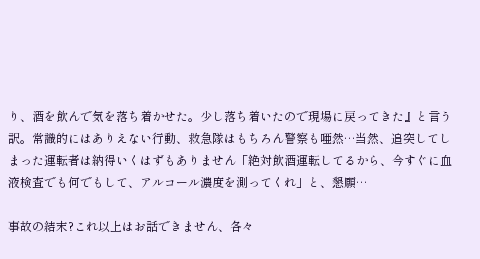り、酒を飲んで気を落ち着かせた。少し落ち着いたので現場に戻ってきた』と言う訳。常識的にはありえない行動、救急隊はもちろん警察も唖然…当然、追突してしまった運転者は納得いくはずもありません「絶対飲酒運転してるから、今すぐに血液検査でも何でもして、アルコール濃度を測ってくれ」と、懇願…

事故の結末?これ以上はお話できません、各々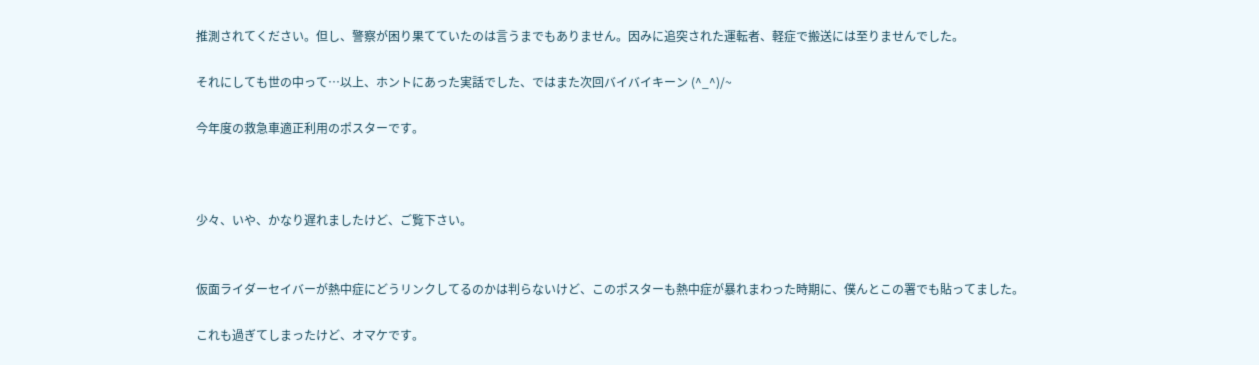推測されてください。但し、警察が困り果てていたのは言うまでもありません。因みに追突された運転者、軽症で搬送には至りませんでした。

それにしても世の中って…以上、ホントにあった実話でした、ではまた次回バイバイキーン (^_^)/~

今年度の救急車適正利用のポスターです。



少々、いや、かなり遅れましたけど、ご覧下さい。


仮面ライダーセイバーが熱中症にどうリンクしてるのかは判らないけど、このポスターも熱中症が暴れまわった時期に、僕んとこの署でも貼ってました。

これも過ぎてしまったけど、オマケです。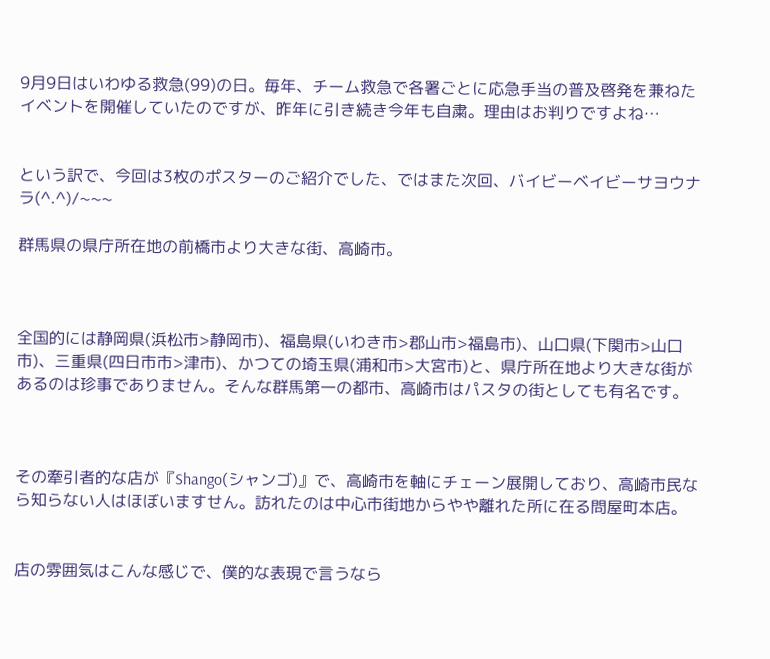9月9日はいわゆる救急(99)の日。毎年、チーム救急で各署ごとに応急手当の普及啓発を兼ねたイベントを開催していたのですが、昨年に引き続き今年も自粛。理由はお判りですよね…


という訳で、今回は3枚のポスターのご紹介でした、ではまた次回、バイビーベイビーサヨウナラ(^.^)/~~~

群馬県の県庁所在地の前橋市より大きな街、高崎市。



全国的には静岡県(浜松市>静岡市)、福島県(いわき市>郡山市>福島市)、山口県(下関市>山口市)、三重県(四日市市>津市)、かつての埼玉県(浦和市>大宮市)と、県庁所在地より大きな街があるのは珍事でありません。そんな群馬第一の都市、高崎市はパスタの街としても有名です。



その牽引者的な店が『Shango(シャンゴ)』で、高崎市を軸にチェーン展開しており、高崎市民なら知らない人はほぼいますせん。訪れたのは中心市街地からやや離れた所に在る問屋町本店。


店の雰囲気はこんな感じで、僕的な表現で言うなら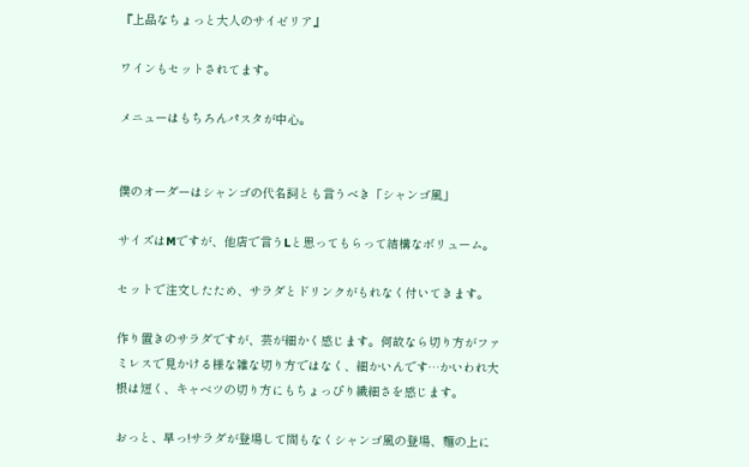『上品なちょっと大人のサイゼリア』

ワインもセットされてます。

メニューはもちろんパスタが中心。


僕のオーダーはシャンゴの代名詞とも言うべき「シャンゴ風」

サイズはMですが、他店で言うLと思ってもらって結構なボリューム。

セットで注文したため、サラダとドリンクがもれなく付いてきます。

作り置きのサラダですが、芸が細かく感じます。何故なら切り方がファミレスで見かける様な雑な切り方ではなく、細かいんです…かいわれ大根は短く、キャベツの切り方にもちょっぴり繊細さを感じます。

おっと、早っ!サラダが登場して間もなくシャンゴ風の登場、麺の上に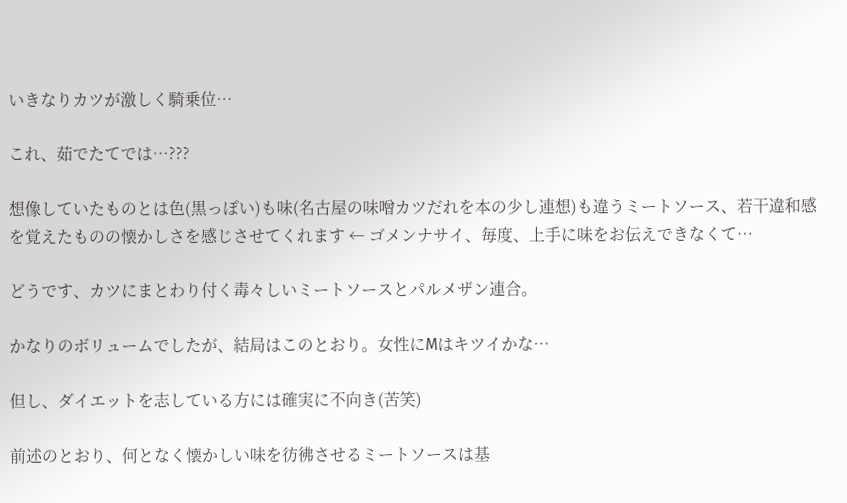いきなりカツが激しく騎乗位…

これ、茹でたてでは…???

想像していたものとは色(黒っぽい)も味(名古屋の味噌カツだれを本の少し連想)も違うミートソース、若干違和感を覚えたものの懐かしさを感じさせてくれます ← ゴメンナサイ、毎度、上手に味をお伝えできなくて…

どうです、カツにまとわり付く毒々しいミートソースとパルメザン連合。

かなりのボリュームでしたが、結局はこのとおり。女性にMはキツイかな…

但し、ダイエットを志している方には確実に不向き(苦笑)

前述のとおり、何となく懐かしい味を彷彿させるミートソースは基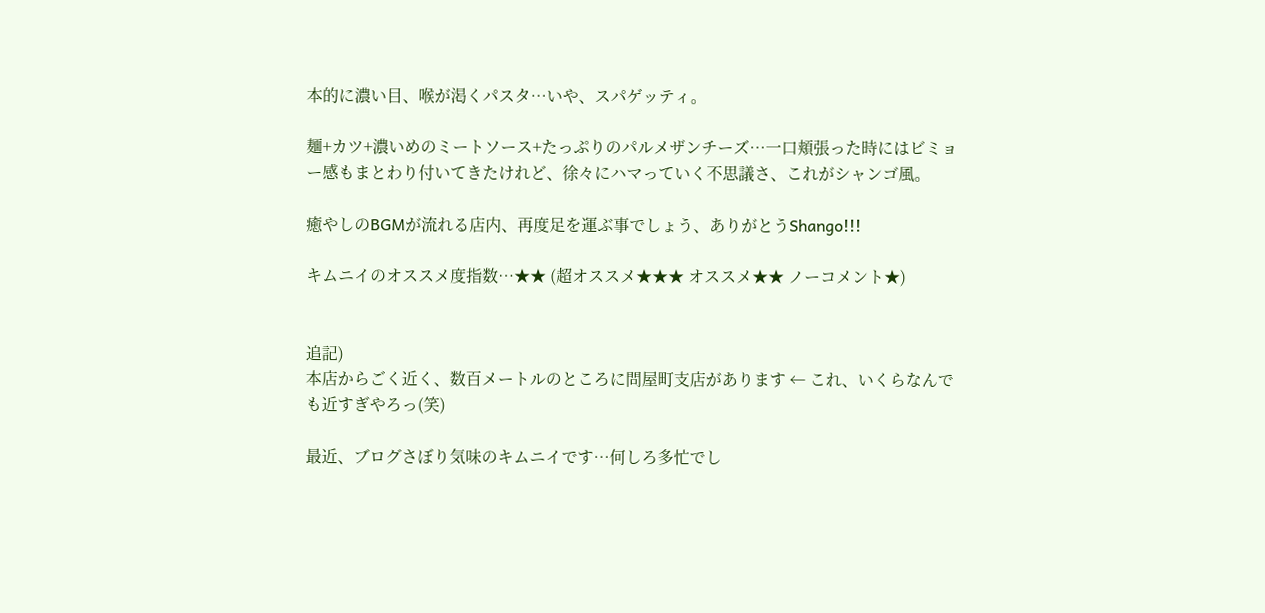本的に濃い目、喉が渇くパスタ…いや、スパゲッティ。

麺+カツ+濃いめのミートソース+たっぷりのパルメザンチーズ…一口頬張った時にはビミョー感もまとわり付いてきたけれど、徐々にハマっていく不思議さ、これがシャンゴ風。

癒やしのBGMが流れる店内、再度足を運ぶ事でしょう、ありがとうShango!!!

キムニイのオススメ度指数…★★ (超オススメ★★★ オススメ★★ ノーコメント★)


追記)
本店からごく近く、数百メートルのところに問屋町支店があります ← これ、いくらなんでも近すぎやろっ(笑)

最近、ブログさぼり気味のキムニイです…何しろ多忙でし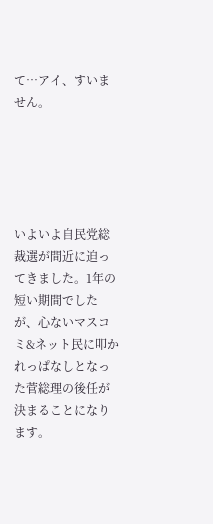て…アイ、すいません。





いよいよ自民党総裁選が間近に迫ってきました。1年の短い期間でしたが、心ないマスコミ&ネット民に叩かれっぱなしとなった菅総理の後任が決まることになります。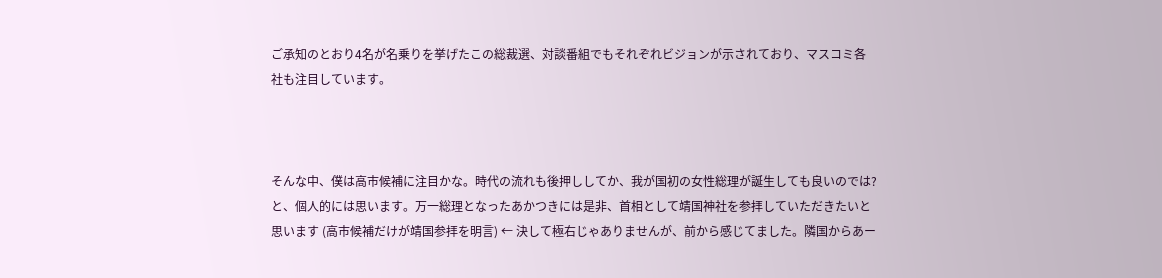ご承知のとおり4名が名乗りを挙げたこの総裁選、対談番組でもそれぞれビジョンが示されており、マスコミ各社も注目しています。



そんな中、僕は高市候補に注目かな。時代の流れも後押ししてか、我が国初の女性総理が誕生しても良いのでは?と、個人的には思います。万一総理となったあかつきには是非、首相として靖国神社を参拝していただきたいと思います (高市候補だけが靖国参拝を明言) ← 決して極右じゃありませんが、前から感じてました。隣国からあー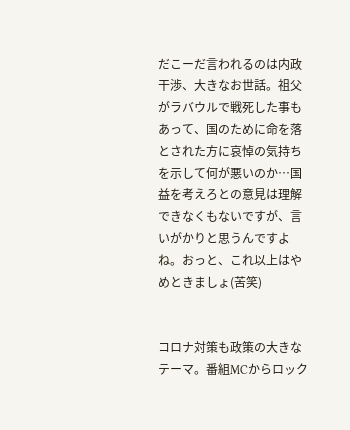だこーだ言われるのは内政干渉、大きなお世話。祖父がラバウルで戦死した事もあって、国のために命を落とされた方に哀悼の気持ちを示して何が悪いのか…国益を考えろとの意見は理解できなくもないですが、言いがかりと思うんですよね。おっと、これ以上はやめときましょ(苦笑)


コロナ対策も政策の大きなテーマ。番組MCからロック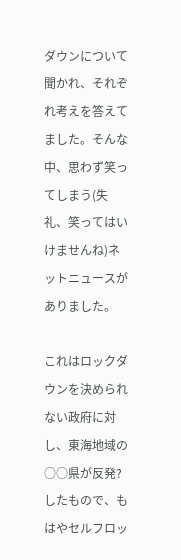ダウンについて聞かれ、それぞれ考えを答えてました。そんな中、思わず笑ってしまう(失礼、笑ってはいけませんね)ネットニュースがありました。

これはロックダウンを決められない政府に対し、東海地域の○○県が反発?したもので、もはやセルフロッ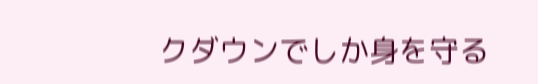クダウンでしか身を守る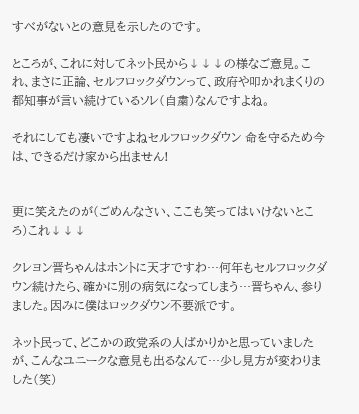すべがないとの意見を示したのです。

ところが、これに対してネット民から↓↓↓の様なご意見。これ、まさに正論、セルフロックダウンって、政府や叩かれまくりの都知事が言い続けているソレ(自粛)なんですよね。

それにしても凄いですよねセルフロックダウン 命を守るため今は、できるだけ家から出ません!


更に笑えたのが(ごめんなさい、ここも笑ってはいけないところ)これ↓↓↓

クレヨン晋ちゃんはホントに天才ですわ…何年もセルフロックダウン続けたら、確かに別の病気になってしまう…晋ちゃん、参りました。因みに僕はロックダウン不要派です。

ネット民って、どこかの政党系の人ばかりかと思っていましたが、こんなユニークな意見も出るなんて…少し見方が変わりました(笑)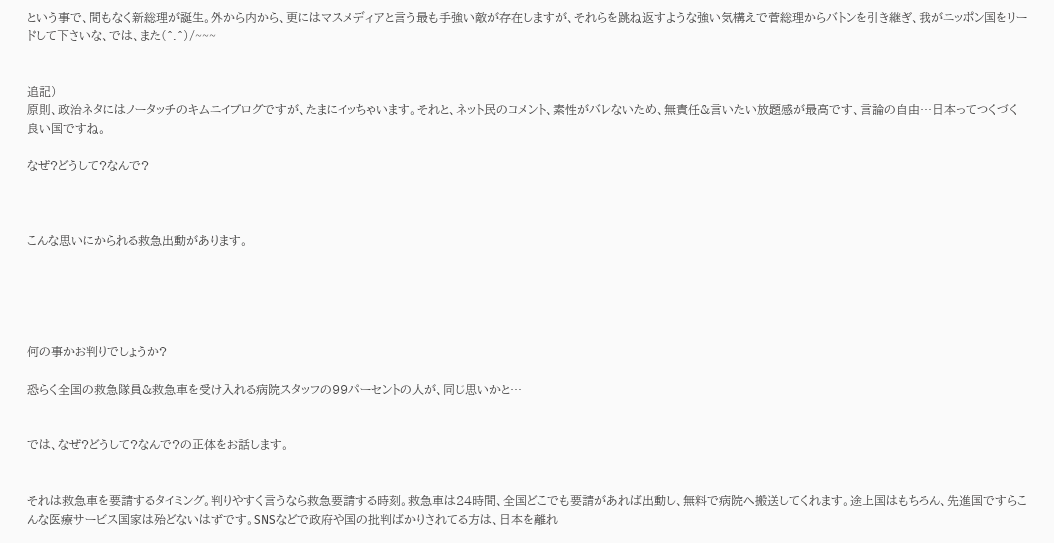という事で、間もなく新総理が誕生。外から内から、更にはマスメディアと言う最も手強い敵が存在しますが、それらを跳ね返すような強い気構えで菅総理からバトンを引き継ぎ、我がニッポン国をリードして下さいな、では、また(^.^)/~~~


追記)
原則、政治ネタにはノータッチのキムニイブログですが、たまにイッちゃいます。それと、ネット民のコメント、素性がバレないため、無責任&言いたい放題感が最高です、言論の自由…日本ってつくづく良い国ですね。

なぜ?どうして?なんで?



こんな思いにかられる救急出動があります。





何の事かお判りでしょうか?

恐らく全国の救急隊員&救急車を受け入れる病院スタッフの99パーセントの人が、同じ思いかと…


では、なぜ?どうして?なんで?の正体をお話します。


それは救急車を要請するタイミング。判りやすく言うなら救急要請する時刻。救急車は24時間、全国どこでも要請があれば出動し、無料で病院へ搬送してくれます。途上国はもちろん、先進国ですらこんな医療サービス国家は殆どないはずです。SNSなどで政府や国の批判ばかりされてる方は、日本を離れ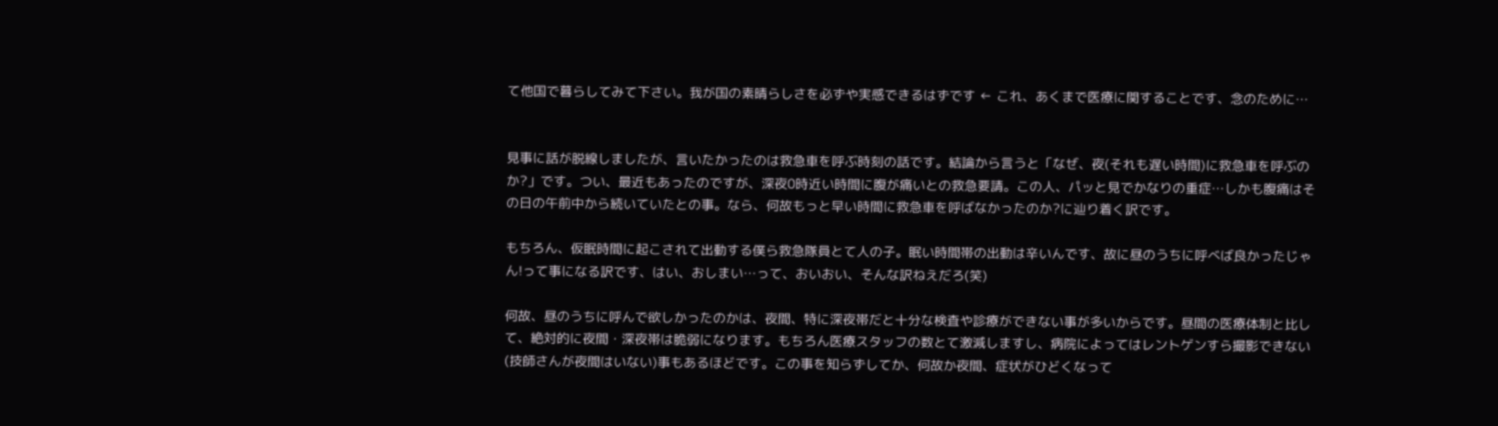て他国で暮らしてみて下さい。我が国の素晴らしさを必ずや実感できるはずです ← これ、あくまで医療に関することです、念のために…


見事に話が脱線しましたが、言いたかったのは救急車を呼ぶ時刻の話です。結論から言うと「なぜ、夜(それも遅い時間)に救急車を呼ぶのか?」です。つい、最近もあったのですが、深夜0時近い時間に腹が痛いとの救急要請。この人、パッと見でかなりの重症…しかも腹痛はその日の午前中から続いていたとの事。なら、何故もっと早い時間に救急車を呼ばなかったのか?に辿り着く訳です。

もちろん、仮眠時間に起こされて出動する僕ら救急隊員とて人の子。眠い時間帯の出動は辛いんです、故に昼のうちに呼べば良かったじゃん!って事になる訳です、はい、おしまい…って、おいおい、そんな訳ねえだろ(笑)

何故、昼のうちに呼んで欲しかったのかは、夜間、特に深夜帯だと十分な検査や診療ができない事が多いからです。昼間の医療体制と比して、絶対的に夜間・深夜帯は脆弱になります。もちろん医療スタッフの数とて激減しますし、病院によってはレントゲンすら撮影できない(技師さんが夜間はいない)事もあるほどです。この事を知らずしてか、何故か夜間、症状がひどくなって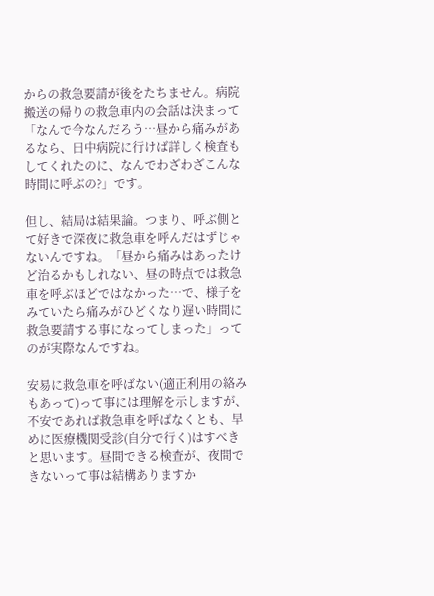からの救急要請が後をたちません。病院搬送の帰りの救急車内の会話は決まって「なんで今なんだろう…昼から痛みがあるなら、日中病院に行けば詳しく検査もしてくれたのに、なんでわざわざこんな時間に呼ぶの?」です。

但し、結局は結果論。つまり、呼ぶ側とて好きで深夜に救急車を呼んだはずじゃないんですね。「昼から痛みはあったけど治るかもしれない、昼の時点では救急車を呼ぶほどではなかった…で、様子をみていたら痛みがひどくなり遅い時間に救急要請する事になってしまった」ってのが実際なんですね。

安易に救急車を呼ばない(適正利用の絡みもあって)って事には理解を示しますが、不安であれば救急車を呼ばなくとも、早めに医療機関受診(自分で行く)はすべきと思います。昼間できる検査が、夜間できないって事は結構ありますか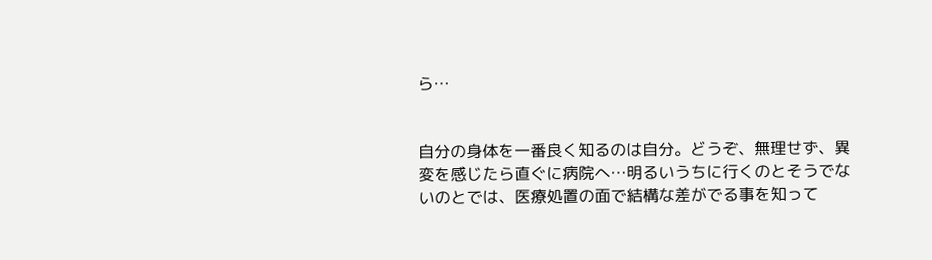ら…


自分の身体を一番良く知るのは自分。どうぞ、無理せず、異変を感じたら直ぐに病院へ…明るいうちに行くのとそうでないのとでは、医療処置の面で結構な差がでる事を知って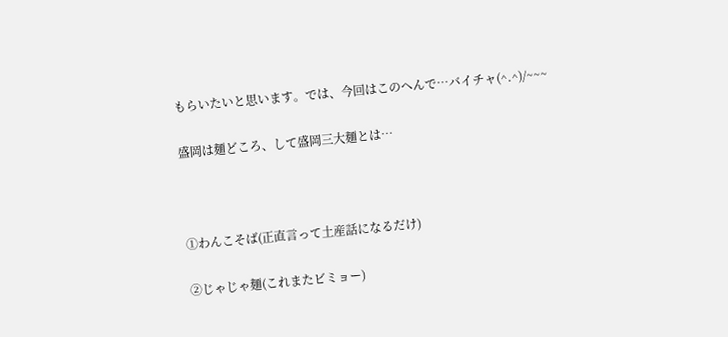もらいたいと思います。では、今回はこのへんで…バイチャ(^.^)/~~~

盛岡は麺どころ、して盛岡三大麺とは…



①わんこそば(正直言って土産話になるだけ)

②じゃじゃ麺(これまたビミョー)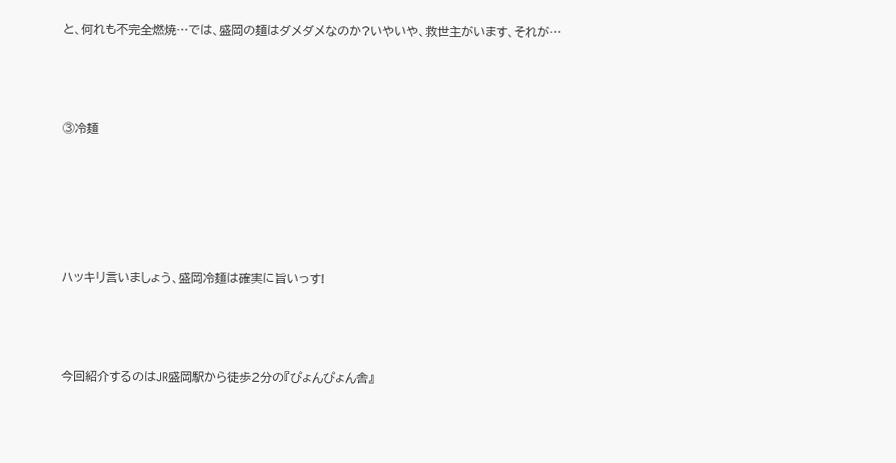と、何れも不完全燃焼…では、盛岡の麺はダメダメなのか?いやいや、救世主がいます、それが…



③冷麺





ハッキリ言いましょう、盛岡冷麺は確実に旨いっす!



今回紹介するのはJR盛岡駅から徒歩2分の『ぴょんぴょん舎』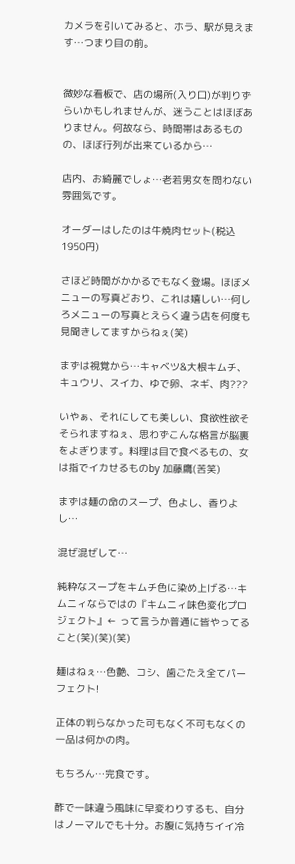カメラを引いてみると、ホラ、駅が見えます…つまり目の前。


微妙な看板で、店の場所(入り口)が判りずらいかもしれませんが、迷うことはほぼありません。何故なら、時間帯はあるものの、ほぼ行列が出来ているから…

店内、お綺麗でしょ…老若男女を問わない雰囲気です。

オーダーはしたのは牛焼肉セット(税込1950円)

さほど時間がかかるでもなく登場。ほぼメニューの写真どおり、これは嬉しい…何しろメニューの写真とえらく違う店を何度も見聞きしてますからねぇ(笑)

まずは視覚から…キャベツ&大根キムチ、キュウリ、スイカ、ゆで卵、ネギ、肉???

いやぁ、それにしても美しい、食欲性欲そそられますねぇ、思わずこんな格言が脳裏をよぎります。料理は目で食べるもの、女は指でイカせるものby 加藤鷹(苦笑)

まずは麺の命のスープ、色よし、香りよし…

混ぜ混ぜして…

純粋なスープをキムチ色に染め上げる…キムニィならではの『キムニィ味色変化プロジェクト』← って言うか普通に皆やってること(笑)(笑)(笑)

麺はねぇ…色艶、コシ、歯ごたえ全てパーフェクト!

正体の判らなかった可もなく不可もなくの一品は何かの肉。

もちろん…完食です。

酢で一味違う風味に早変わりするも、自分はノーマルでも十分。お腹に気持ちイイ冷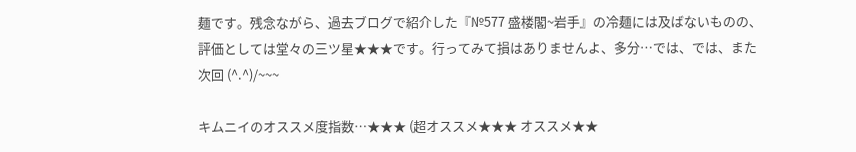麺です。残念ながら、過去ブログで紹介した『№577 盛楼閣~岩手』の冷麺には及ばないものの、評価としては堂々の三ツ星★★★です。行ってみて損はありませんよ、多分…では、では、また次回 (^.^)/~~~

キムニイのオススメ度指数…★★★ (超オススメ★★★ オススメ★★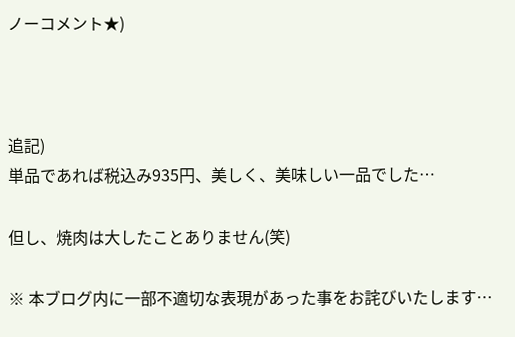ノーコメント★)



追記)
単品であれば税込み935円、美しく、美味しい一品でした…

但し、焼肉は大したことありません(笑)

※ 本ブログ内に一部不適切な表現があった事をお詫びいたします…